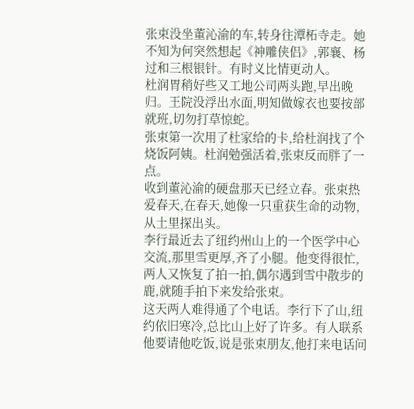张束没坐董沁渝的车,转身往潭柘寺走。她不知为何突然想起《神雕侠侣》,郭襄、杨过和三根银针。有时义比情更动人。
杜润胃稍好些又工地公司两头跑,早出晚归。王院没浮出水面,明知做嫁衣也要按部就班,切勿打草惊蛇。
张束第一次用了杜家给的卡,给杜润找了个烧饭阿姨。杜润勉强活着,张束反而胖了一点。
收到董沁渝的硬盘那天已经立春。张束热爱春天,在春天,她像一只重获生命的动物,从土里探出头。
李行最近去了纽约州山上的一个医学中心交流,那里雪更厚,齐了小腿。他变得很忙,两人又恢复了拍一拍,偶尔遇到雪中散步的鹿,就随手拍下来发给张束。
这天两人难得通了个电话。李行下了山,纽约依旧寒冷,总比山上好了许多。有人联系他要请他吃饭,说是张束朋友,他打来电话问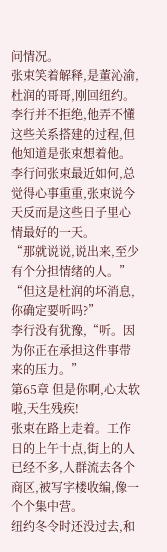问情况。
张束笑着解释,是董沁渝,杜润的哥哥,刚回纽约。
李行并不拒绝,他弄不懂这些关系搭建的过程,但他知道是张束想着他。
李行问张束最近如何,总觉得心事重重,张束说今天反而是这些日子里心情最好的一天。
“那就说说,说出来,至少有个分担情绪的人。”
“但这是杜润的坏消息,你确定要听吗?”
李行没有犹豫,“听。因为你正在承担这件事带来的压力。”
第65章 但是你啊,心太软啦,天生残疾!
张束在路上走着。工作日的上午十点,街上的人已经不多,人群流去各个商区,被写字楼收编,像一个个集中营。
纽约冬令时还没过去,和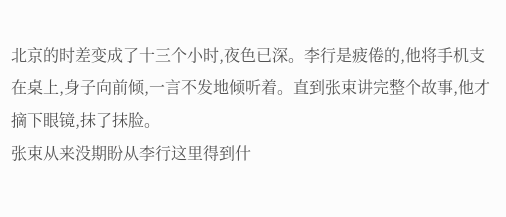北京的时差变成了十三个小时,夜色已深。李行是疲倦的,他将手机支在桌上,身子向前倾,一言不发地倾听着。直到张束讲完整个故事,他才摘下眼镜,抹了抹脸。
张束从来没期盼从李行这里得到什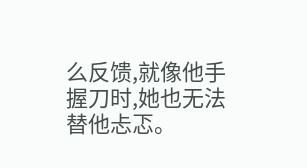么反馈,就像他手握刀时,她也无法替他忐忑。